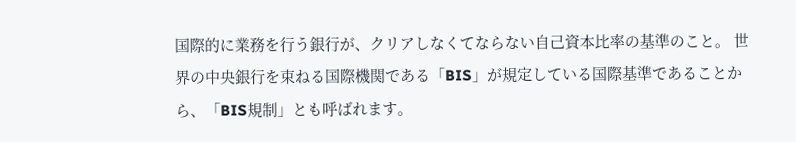国際的に業務を行う銀行が、クリアしなくてならない自己資本比率の基準のこと。 世界の中央銀行を束ねる国際機関である「BIS」が規定している国際基準であることから、「BIS規制」とも呼ばれます。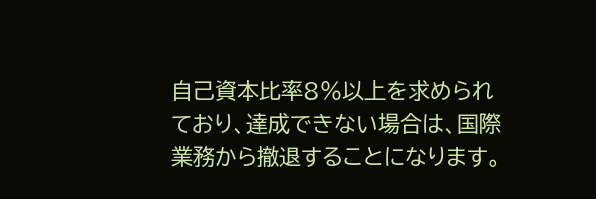自己資本比率8%以上を求められており、達成できない場合は、国際業務から撤退することになります。